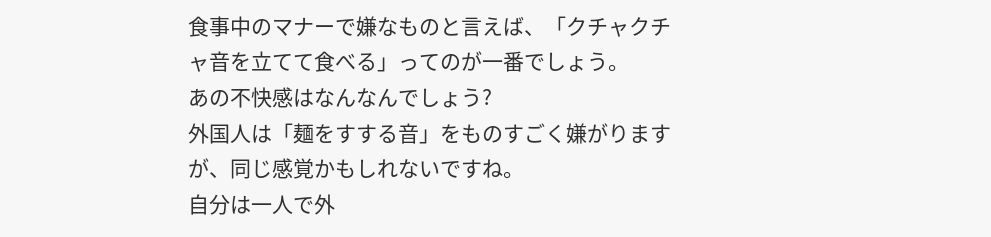食事中のマナーで嫌なものと言えば、「クチャクチャ音を立てて食べる」ってのが一番でしょう。
あの不快感はなんなんでしょう?
外国人は「麺をすする音」をものすごく嫌がりますが、同じ感覚かもしれないですね。
自分は一人で外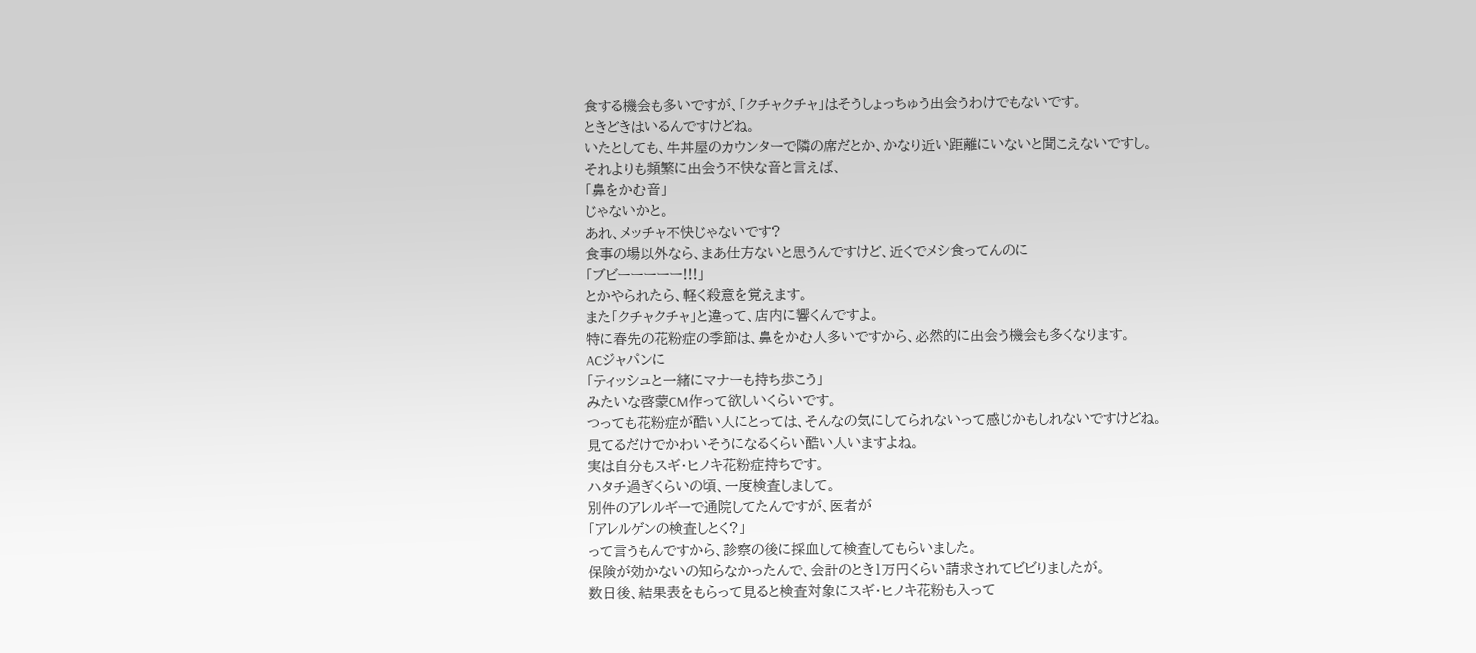食する機会も多いですが、「クチャクチャ」はそうしょっちゅう出会うわけでもないです。
ときどきはいるんですけどね。
いたとしても、牛丼屋のカウンターで隣の席だとか、かなり近い距離にいないと聞こえないですし。
それよりも頻繁に出会う不快な音と言えば、
「鼻をかむ音」
じゃないかと。
あれ、メッチャ不快じゃないです?
食事の場以外なら、まあ仕方ないと思うんですけど、近くでメシ食ってんのに
「ブビーーーーー!!!」
とかやられたら、軽く殺意を覚えます。
また「クチャクチャ」と違って、店内に響くんですよ。
特に春先の花粉症の季節は、鼻をかむ人多いですから、必然的に出会う機会も多くなります。
ACジャパンに
「ティッシュと一緒にマナーも持ち歩こう」
みたいな啓蒙CM作って欲しいくらいです。
つっても花粉症が酷い人にとっては、そんなの気にしてられないって感じかもしれないですけどね。
見てるだけでかわいそうになるくらい酷い人いますよね。
実は自分もスギ・ヒノキ花粉症持ちです。
ハタチ過ぎくらいの頃、一度検査しまして。
別件のアレルギーで通院してたんですが、医者が
「アレルゲンの検査しとく?」
って言うもんですから、診察の後に採血して検査してもらいました。
保険が効かないの知らなかったんで、会計のとき1万円くらい請求されてビビりましたが。
数日後、結果表をもらって見ると検査対象にスギ・ヒノキ花粉も入って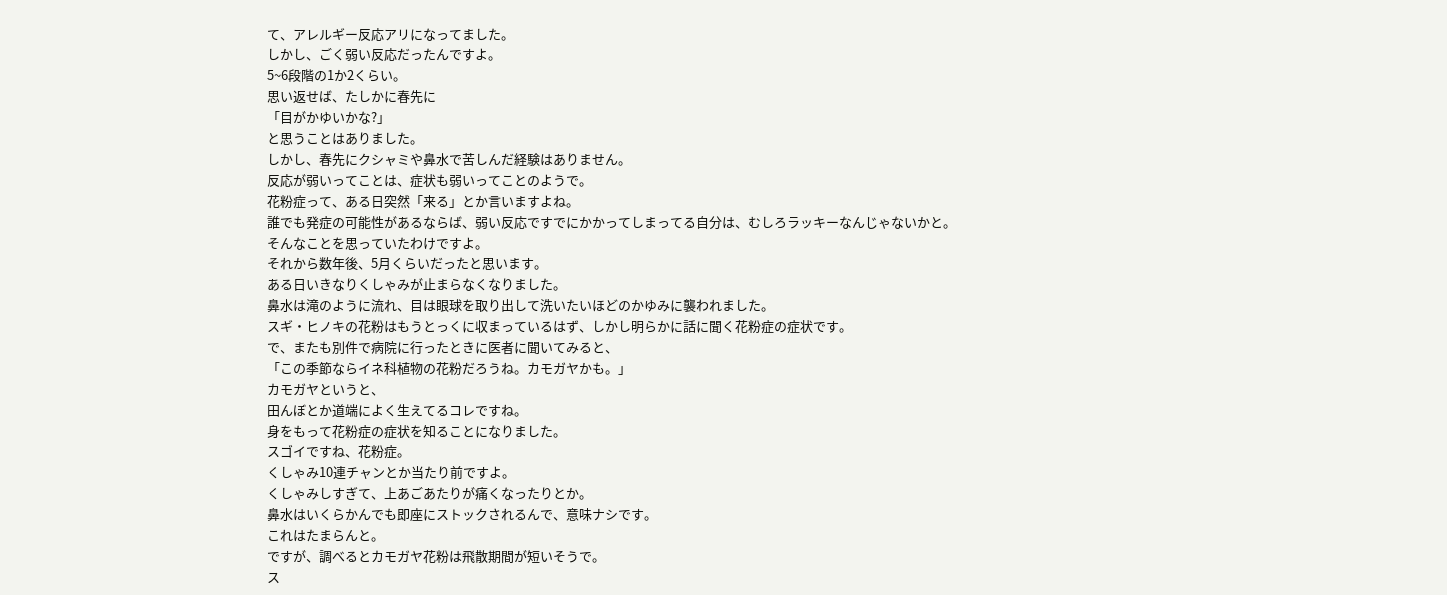て、アレルギー反応アリになってました。
しかし、ごく弱い反応だったんですよ。
5~6段階の1か2くらい。
思い返せば、たしかに春先に
「目がかゆいかな?」
と思うことはありました。
しかし、春先にクシャミや鼻水で苦しんだ経験はありません。
反応が弱いってことは、症状も弱いってことのようで。
花粉症って、ある日突然「来る」とか言いますよね。
誰でも発症の可能性があるならば、弱い反応ですでにかかってしまってる自分は、むしろラッキーなんじゃないかと。
そんなことを思っていたわけですよ。
それから数年後、5月くらいだったと思います。
ある日いきなりくしゃみが止まらなくなりました。
鼻水は滝のように流れ、目は眼球を取り出して洗いたいほどのかゆみに襲われました。
スギ・ヒノキの花粉はもうとっくに収まっているはず、しかし明らかに話に聞く花粉症の症状です。
で、またも別件で病院に行ったときに医者に聞いてみると、
「この季節ならイネ科植物の花粉だろうね。カモガヤかも。」
カモガヤというと、
田んぼとか道端によく生えてるコレですね。
身をもって花粉症の症状を知ることになりました。
スゴイですね、花粉症。
くしゃみ10連チャンとか当たり前ですよ。
くしゃみしすぎて、上あごあたりが痛くなったりとか。
鼻水はいくらかんでも即座にストックされるんで、意味ナシです。
これはたまらんと。
ですが、調べるとカモガヤ花粉は飛散期間が短いそうで。
ス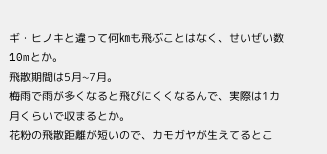ギ・ヒノキと違って何㎞も飛ぶことはなく、せいぜい数10mとか。
飛散期間は5月~7月。
梅雨で雨が多くなると飛びにくくなるんで、実際は1カ月くらいで収まるとか。
花粉の飛散距離が短いので、カモガヤが生えてるとこ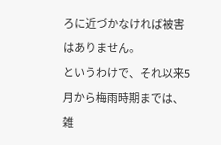ろに近づかなければ被害はありません。
というわけで、それ以来5月から梅雨時期までは、雑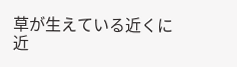草が生えている近くに近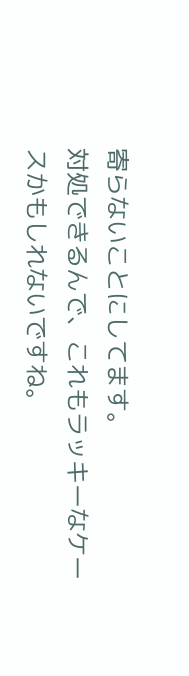寄らないことにしてます。
対処できるんで、これもラッキーなケースかもしれないですね。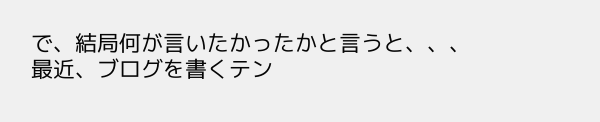で、結局何が言いたかったかと言うと、、、
最近、ブログを書くテン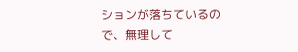ションが落ちているので、無理して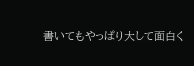書いてもやっぱり大して面白く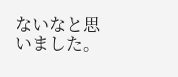ないなと思いました。